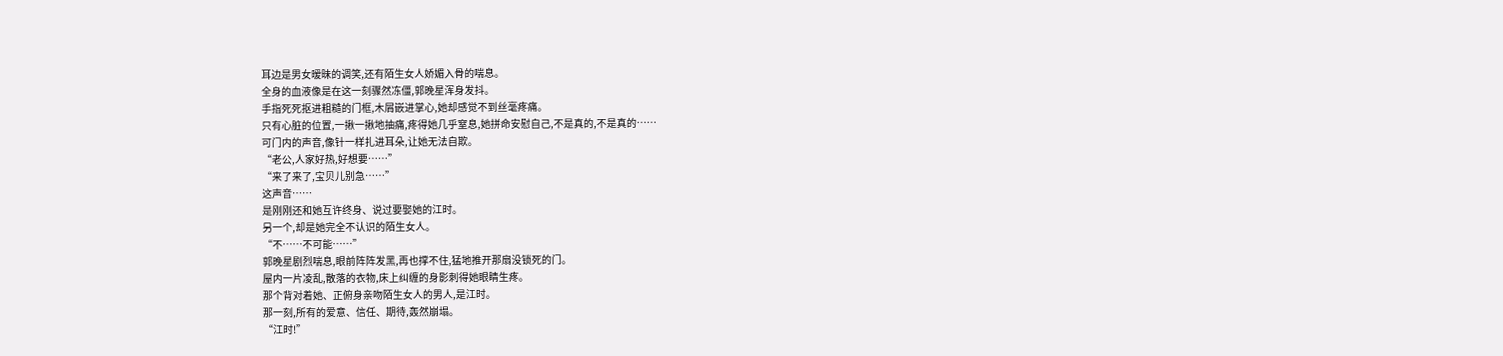耳边是男女暧昧的调笑,还有陌生女人娇媚入骨的喘息。
全身的血液像是在这一刻骤然冻僵,郭晚星浑身发抖。
手指死死抠进粗糙的门框,木屑嵌进掌心,她却感觉不到丝毫疼痛。
只有心脏的位置,一揪一揪地抽痛,疼得她几乎窒息,她拼命安慰自己,不是真的,不是真的……
可门内的声音,像针一样扎进耳朵,让她无法自欺。
“老公,人家好热,好想要……”
“来了来了,宝贝儿别急……”
这声音……
是刚刚还和她互许终身、说过要娶她的江时。
另一个,却是她完全不认识的陌生女人。
“不……不可能……”
郭晚星剧烈喘息,眼前阵阵发黑,再也撑不住,猛地推开那扇没锁死的门。
屋内一片凌乱,散落的衣物,床上纠缠的身影刺得她眼睛生疼。
那个背对着她、正俯身亲吻陌生女人的男人,是江时。
那一刻,所有的爱意、信任、期待,轰然崩塌。
“江时!”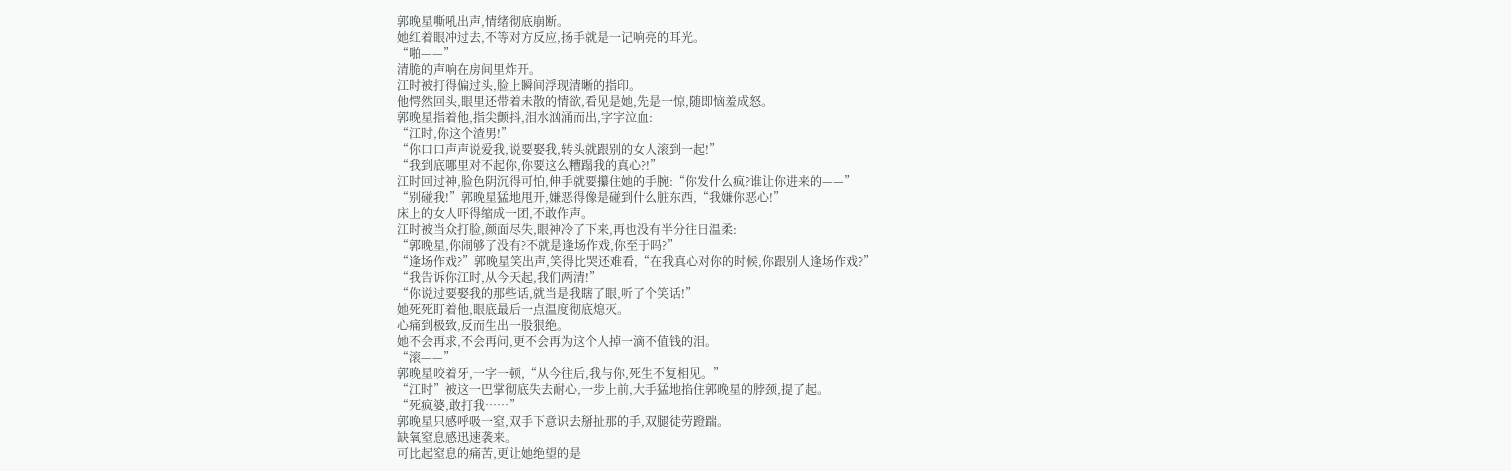郭晚星嘶吼出声,情绪彻底崩断。
她红着眼冲过去,不等对方反应,扬手就是一记响亮的耳光。
“啪——”
清脆的声响在房间里炸开。
江时被打得偏过头,脸上瞬间浮现清晰的指印。
他愕然回头,眼里还带着未散的情欲,看见是她,先是一惊,随即恼羞成怒。
郭晚星指着他,指尖颤抖,泪水汹涌而出,字字泣血:
“江时,你这个渣男!”
“你口口声声说爱我,说要娶我,转头就跟别的女人滚到一起!”
“我到底哪里对不起你,你要这么糟蹋我的真心?!”
江时回过神,脸色阴沉得可怕,伸手就要攥住她的手腕:“你发什么疯?谁让你进来的——”
“别碰我!”郭晚星猛地甩开,嫌恶得像是碰到什么脏东西,“我嫌你恶心!”
床上的女人吓得缩成一团,不敢作声。
江时被当众打脸,颜面尽失,眼神冷了下来,再也没有半分往日温柔:
“郭晚星,你闹够了没有?不就是逢场作戏,你至于吗?”
“逢场作戏?”郭晚星笑出声,笑得比哭还难看,“在我真心对你的时候,你跟别人逢场作戏?”
“我告诉你江时,从今天起,我们两清!”
“你说过要娶我的那些话,就当是我瞎了眼,听了个笑话!”
她死死盯着他,眼底最后一点温度彻底熄灭。
心痛到极致,反而生出一股狠绝。
她不会再求,不会再问,更不会再为这个人掉一滴不值钱的泪。
“滚——”
郭晚星咬着牙,一字一顿,“从今往后,我与你,死生不复相见。”
“江时”被这一巴掌彻底失去耐心,一步上前,大手猛地掐住郭晚星的脖颈,提了起。
“死疯婆,敢打我……”
郭晚星只感呼吸一窒,双手下意识去掰扯那的手,双腿徒劳蹬踹。
缺氧窒息感迅速袭来。
可比起窒息的痛苦,更让她绝望的是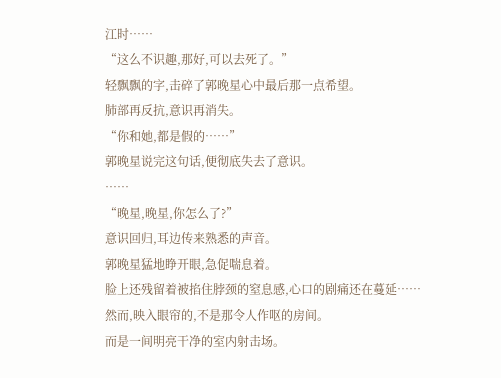江时……
“这么不识趣,那好,可以去死了。”
轻飘飘的字,击碎了郭晚星心中最后那一点希望。
肺部再反抗,意识再消失。
“你和她,都是假的……”
郭晚星说完这句话,便彻底失去了意识。
……
“晚星,晚星,你怎么了?”
意识回归,耳边传来熟悉的声音。
郭晚星猛地睁开眼,急促喘息着。
脸上还残留着被掐住脖颈的窒息感,心口的剧痛还在蔓延……
然而,映入眼帘的,不是那令人作呕的房间。
而是一间明亮干净的室内射击场。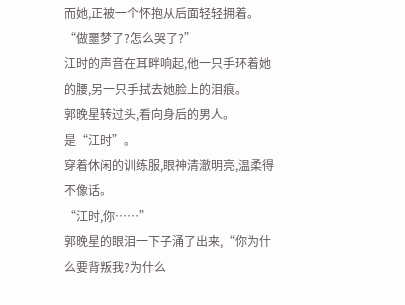而她,正被一个怀抱从后面轻轻拥着。
“做噩梦了?怎么哭了?”
江时的声音在耳畔响起,他一只手环着她的腰,另一只手拭去她脸上的泪痕。
郭晚星转过头,看向身后的男人。
是“江时”。
穿着休闲的训练服,眼神清澈明亮,温柔得不像话。
“江时,你……”
郭晚星的眼泪一下子涌了出来,“你为什么要背叛我?为什么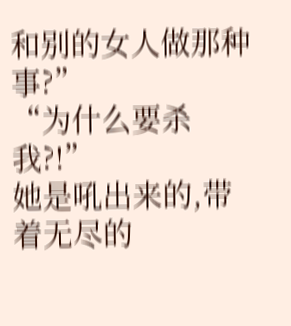和别的女人做那种事?”
“为什么要杀我?!”
她是吼出来的,带着无尽的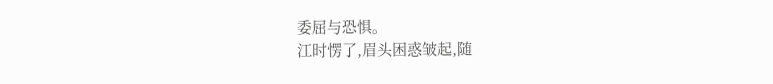委屈与恐惧。
江时愣了,眉头困惑皱起,随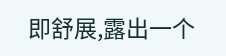即舒展,露出一个